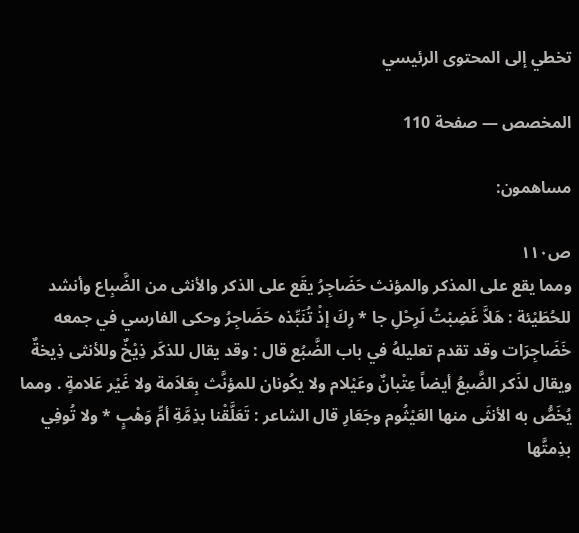تخطي إلى المحتوى الرئيسي

المخصص — صفحة 110

مساهمون:

ص١١٠
ومما يقع على المذكر والمؤنث حَضَاجِرُ يقَع على الذكر والأنثى من الضَّبِاع وأنشد للحُطَيْئة : هَلاَّ غَضِبْتُ لَرِحْلِ جا * رِكَ إذْ تُنَبِّذه حَضَاجِرُ وحكى الفارسي في جمعه خَضَاجِرَات وقد تقدم تعليلهُ في باب الضَّبُع قال : وقد يقال للذكَر ذِيْخٌ وللأنثى ذِيخةٌ ويقال لذَكر الضَّبعُ أيضاً عِتْبانٌ وعَيْلام ولا يكُونان للمؤنَّث بِعَلاَمة ولا غَيْر عَلامةٍ . ومما يُخَصُّ به الأنثَى منها العَيْثُوم وجَعَارِ قال الشاعر : تَعَلَّقْنا بذِمَّةِ أمِّ وَهْبٍ * ولا تُوفِي بذِمتَّها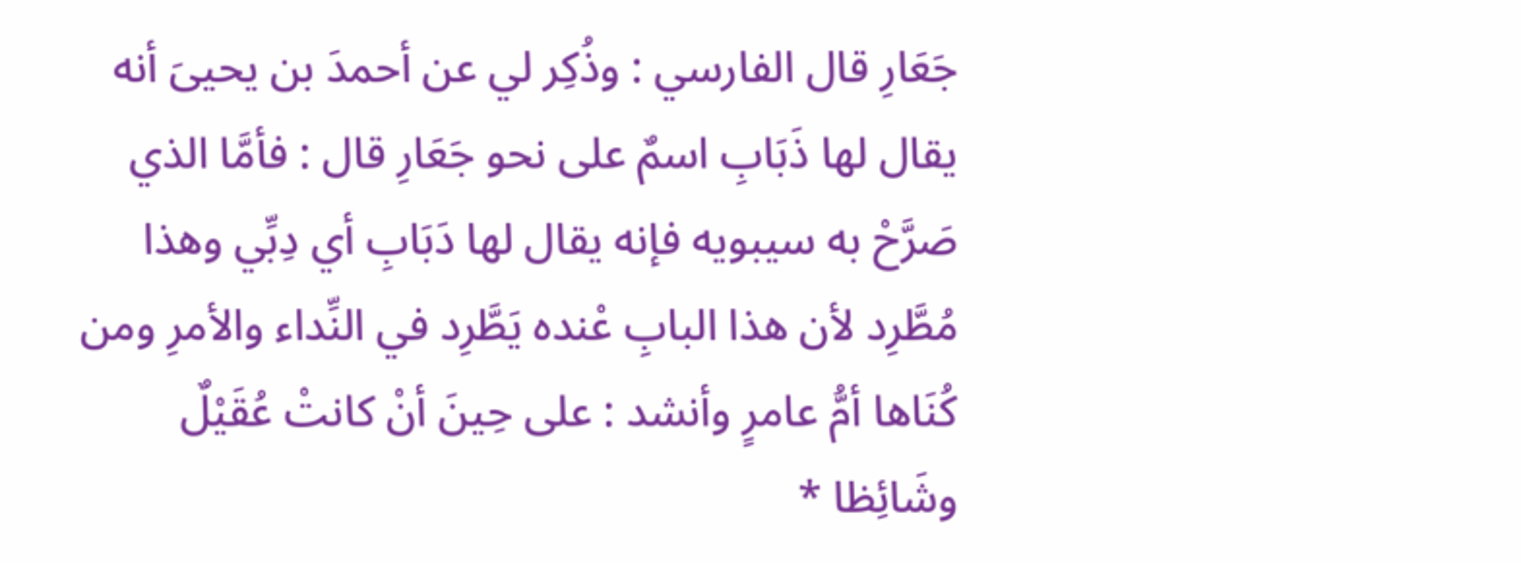جَعَارِ قال الفارسي : وذُكِر لي عن أحمدَ بن يحيىَ أنه يقال لها ذَبَابِ اسمٌ على نحو جَعَارِ قال : فأمَّا الذي صَرَّحْ به سيبويه فإنه يقال لها دَبَابِ أي دِبِّي وهذا مُطَّرِد لأن هذا البابِ عْنده يَطَّرِد في النِّداء والأمرِ ومن كُنَاها أمُّ عامرٍ وأنشد : على حِينَ أنْ كانتْ عُقَيْلٌ وشَائِظا *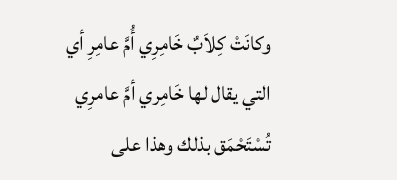وكانَتْ كِلاَبٌ خَامِرِي أُمَّ عامِرِ أي التي يقال لها خَامِري أمَّ عامرِي تُسْتَحْمَق بذلك وهذا على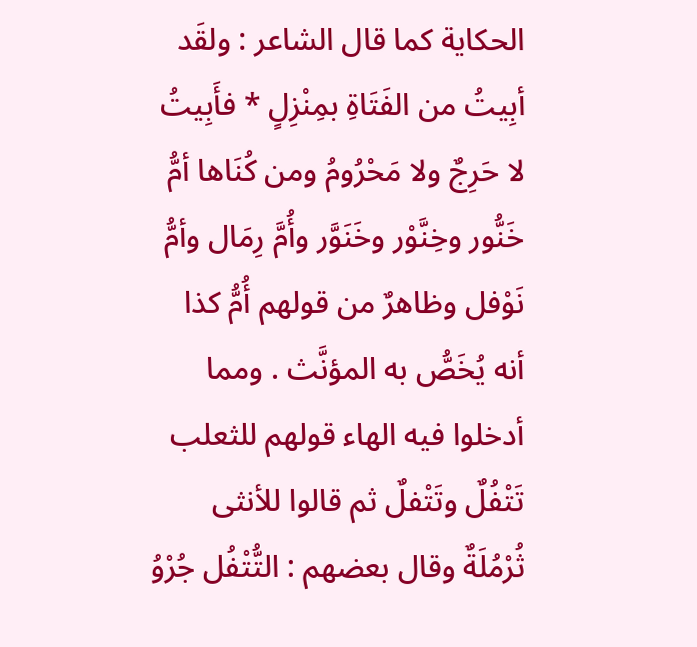الحكاية كما قال الشاعر : ولقَد أبِيتُ من الفَتَاةِ بمِنْزِلٍ * فأَبِيتُ لا حَرِجٌ ولا مَحْرُومُ ومن كُنَاها أمُّ خَنُّور وخِنَّوْر وخَنَوَّر وأُمَّ رِمَال وأمُّ نَوْفل وظاهرٌ من قولهم أُمُّ كذا أنه يُخَصُّ به المؤنَّث . ومما أدخلوا فيه الهاء قولهم للثعلب تَتْفُلٌ وتَتْفلٌ ثم قالوا للأنثى ثُرْمُلَةٌ وقال بعضهم : التُّتْفُل جُرْوُ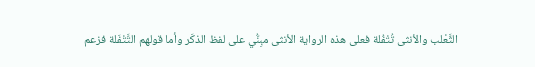الثَّعْلب والأنثى تُتْفُلة فعلى هذه الرواية الأنثى مبِنُّي على لفظ الذكَر وأما قولهم التَّتْفَلة فزعم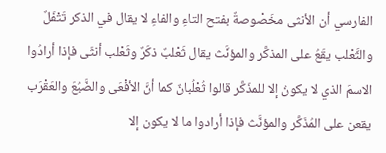الفارسي أن الأنثى مخَصْوصةٌ بفتح التاءِ والفاءِ لا يقال في الذكر تَتْفَلٌ والثَّعْلب يقَعُ على المذكَّر والمؤنَّث يقال ثَعْلبٌ ذكَرٌ وثَعْلب أنثَى فإذا أرادُوا الاسمَ الذي لا يكونُ إلا للمذَكَّر قالوا ثُعْلُبانٌ كما أنَّ الأفْعَى والضَّبُعَ والعَقْرَب يقعن على المُذَكَّر والمؤنَّث فإذا أرادوا ما لا يكون إلا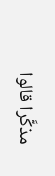مذكَّرا قالوا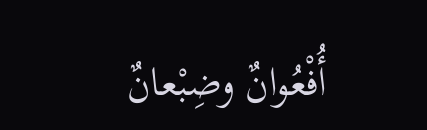أُفْعُوانٌ وضِبْعانٌ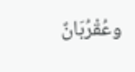وعُقْرُبَانٌ